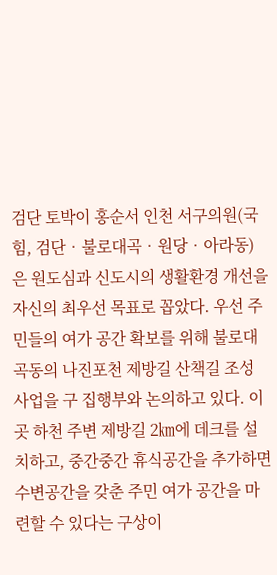검단 토박이 홍순서 인천 서구의원(국힘, 검단‧불로대곡‧원당‧아라동)은 원도심과 신도시의 생활환경 개선을 자신의 최우선 목표로 꼽았다. 우선 주민들의 여가 공간 확보를 위해 불로대곡동의 나진포천 제방길 산책길 조성 사업을 구 집행부와 논의하고 있다. 이곳 하천 주변 제방길 2㎞에 데크를 설치하고, 중간중간 휴식공간을 추가하면 수변공간을 갖춘 주민 여가 공간을 마련할 수 있다는 구상이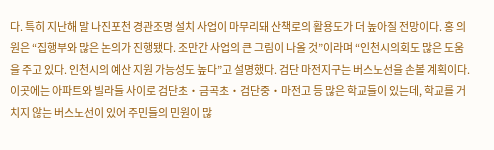다. 특히 지난해 말 나진포천 경관조명 설치 사업이 마무리돼 산책로의 활용도가 더 높아질 전망이다. 홍 의원은 “집행부와 많은 논의가 진행됐다. 조만간 사업의 큰 그림이 나올 것”이라며 “인천시의회도 많은 도움을 주고 있다. 인천시의 예산 지원 가능성도 높다”고 설명했다. 검단 마전지구는 버스노선을 손볼 계획이다. 이곳에는 아파트와 빌라들 사이로 검단초‧금곡초‧검단중‧마전고 등 많은 학교들이 있는데, 학교를 거치지 않는 버스노선이 있어 주민들의 민원이 많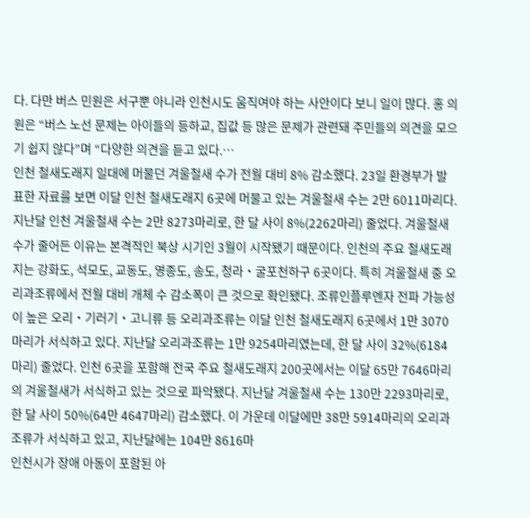다. 다만 버스 민원은 서구뿐 아니라 인천시도 움직여야 하는 사안이다 보니 일이 많다. 홍 의원은 “버스 노선 문제는 아이들의 등하교, 집값 등 많은 문제가 관련돼 주민들의 의견을 모으기 쉽지 않다”며 “다양한 의견을 듣고 있다.…
인천 철새도래지 일대에 머물던 겨울철새 수가 전월 대비 8% 감소했다. 23일 환경부가 발표한 자료를 보면 이달 인천 철새도래지 6곳에 머물고 있는 겨울철새 수는 2만 6011마리다. 지난달 인천 겨울철새 수는 2만 8273마리로, 한 달 사이 8%(2262마리) 줄었다. 겨울철새 수가 줄어든 이유는 본격적인 북상 시기인 3월이 시작됐기 때문이다. 인천의 주요 철새도래지는 강화도, 석모도, 교동도, 영종도, 송도, 청라‧굴포천하구 6곳이다. 특히 겨울철새 중 오리과조류에서 전월 대비 개체 수 감소폭이 큰 것으로 확인됐다. 조류인플루엔자 전파 가능성이 높은 오리‧기러기‧고니류 등 오리과조류는 이달 인천 철새도래지 6곳에서 1만 3070마리가 서식하고 있다. 지난달 오리과조류는 1만 9254마리였는데, 한 달 사이 32%(6184마리) 줄었다. 인천 6곳을 포함해 전국 주요 철새도래지 200곳에서는 이달 65만 7646마리의 겨울철새가 서식하고 있는 것으로 파악됐다. 지난달 겨울철새 수는 130만 2293마리로, 한 달 사이 50%(64만 4647마리) 감소했다. 이 가운데 이달에만 38만 5914마리의 오리과조류가 서식하고 있고, 지난달에는 104만 8616마
인천시가 장애 아동이 포함된 아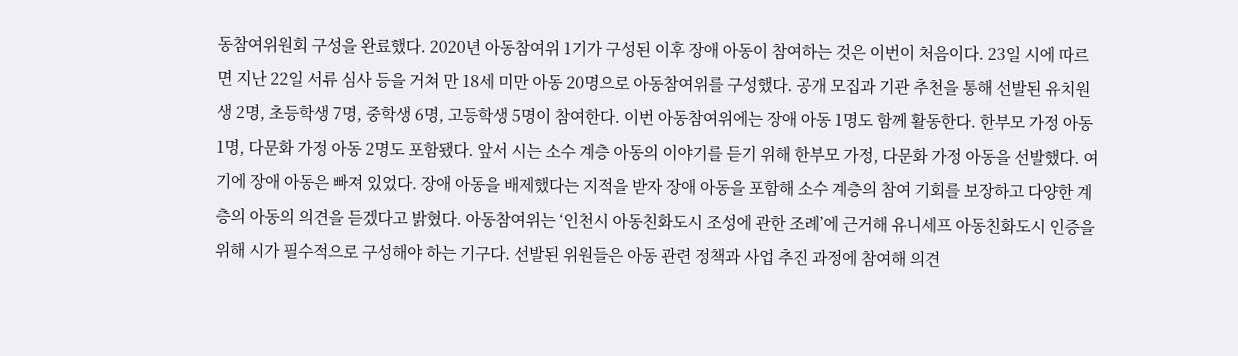동참여위원회 구성을 완료했다. 2020년 아동참여위 1기가 구성된 이후 장애 아동이 참여하는 것은 이번이 처음이다. 23일 시에 따르면 지난 22일 서류 심사 등을 거쳐 만 18세 미만 아동 20명으로 아동참여위를 구성했다. 공개 모집과 기관 추천을 통해 선발된 유치원생 2명, 초등학생 7명, 중학생 6명, 고등학생 5명이 참여한다. 이번 아동참여위에는 장애 아동 1명도 함께 활동한다. 한부모 가정 아동 1명, 다문화 가정 아동 2명도 포함됐다. 앞서 시는 소수 계층 아동의 이야기를 듣기 위해 한부모 가정, 다문화 가정 아동을 선발했다. 여기에 장애 아동은 빠져 있었다. 장애 아동을 배제했다는 지적을 받자 장애 아동을 포함해 소수 계층의 참여 기회를 보장하고 다양한 계층의 아동의 의견을 듣겠다고 밝혔다. 아동참여위는 ‘인천시 아동친화도시 조성에 관한 조례’에 근거해 유니세프 아동친화도시 인증을 위해 시가 필수적으로 구성해야 하는 기구다. 선발된 위원들은 아동 관련 정책과 사업 추진 과정에 참여해 의견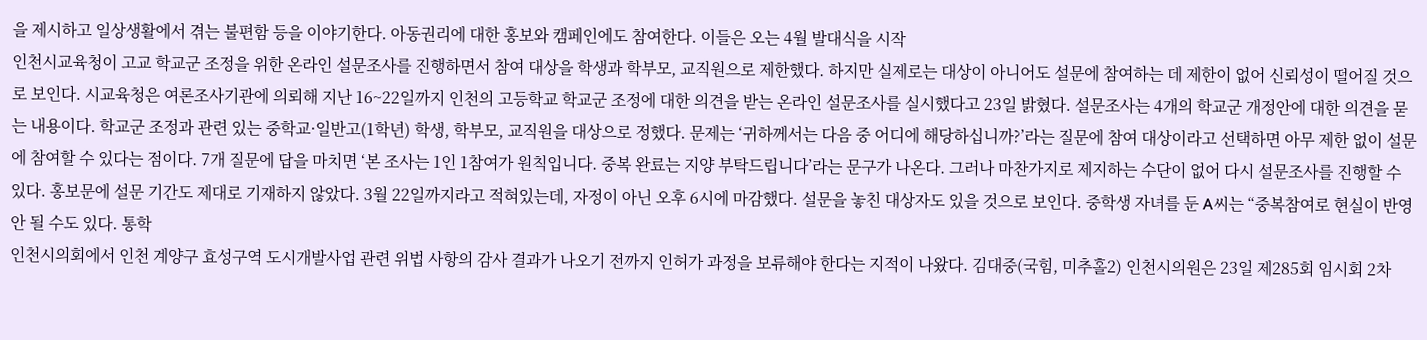을 제시하고 일상생활에서 겪는 불편함 등을 이야기한다. 아동권리에 대한 홍보와 캠페인에도 참여한다. 이들은 오는 4월 발대식을 시작
인천시교육청이 고교 학교군 조정을 위한 온라인 설문조사를 진행하면서 참여 대상을 학생과 학부모, 교직원으로 제한했다. 하지만 실제로는 대상이 아니어도 설문에 참여하는 데 제한이 없어 신뢰성이 떨어질 것으로 보인다. 시교육청은 여론조사기관에 의뢰해 지난 16~22일까지 인천의 고등학교 학교군 조정에 대한 의견을 받는 온라인 설문조사를 실시했다고 23일 밝혔다. 설문조사는 4개의 학교군 개정안에 대한 의견을 묻는 내용이다. 학교군 조정과 관련 있는 중학교·일반고(1학년) 학생, 학부모, 교직원을 대상으로 정했다. 문제는 ‘귀하께서는 다음 중 어디에 해당하십니까?’라는 질문에 참여 대상이라고 선택하면 아무 제한 없이 설문에 참여할 수 있다는 점이다. 7개 질문에 답을 마치면 ‘본 조사는 1인 1참여가 원칙입니다. 중복 완료는 지양 부탁드립니다’라는 문구가 나온다. 그러나 마찬가지로 제지하는 수단이 없어 다시 설문조사를 진행할 수 있다. 홍보문에 설문 기간도 제대로 기재하지 않았다. 3월 22일까지라고 적혀있는데, 자정이 아닌 오후 6시에 마감했다. 설문을 놓친 대상자도 있을 것으로 보인다. 중학생 자녀를 둔 A씨는 “중복참여로 현실이 반영 안 될 수도 있다. 통학
인천시의회에서 인천 계양구 효성구역 도시개발사업 관련 위법 사항의 감사 결과가 나오기 전까지 인허가 과정을 보류해야 한다는 지적이 나왔다. 김대중(국힘, 미추홀2) 인천시의원은 23일 제285회 임시회 2차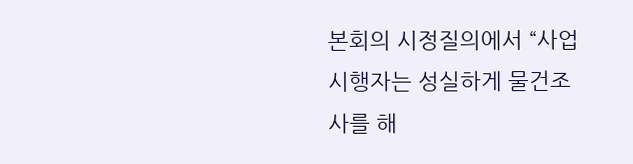본회의 시정질의에서 “사업 시행자는 성실하게 물건조사를 해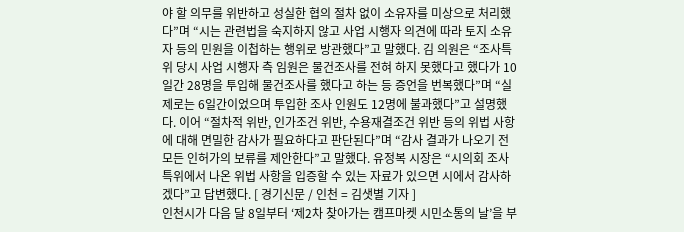야 할 의무를 위반하고 성실한 협의 절차 없이 소유자를 미상으로 처리했다”며 “시는 관련법을 숙지하지 않고 사업 시행자 의견에 따라 토지 소유자 등의 민원을 이첩하는 행위로 방관했다”고 말했다. 김 의원은 “조사특위 당시 사업 시행자 측 임원은 물건조사를 전혀 하지 못했다고 했다가 10일간 28명을 투입해 물건조사를 했다고 하는 등 증언을 번복했다”며 “실제로는 6일간이었으며 투입한 조사 인원도 12명에 불과했다”고 설명했다. 이어 “절차적 위반, 인가조건 위반, 수용재결조건 위반 등의 위법 사항에 대해 면밀한 감사가 필요하다고 판단된다”며 “감사 결과가 나오기 전 모든 인허가의 보류를 제안한다”고 말했다. 유정복 시장은 “시의회 조사특위에서 나온 위법 사항을 입증할 수 있는 자료가 있으면 시에서 감사하겠다”고 답변했다. [ 경기신문 / 인천 = 김샛별 기자 ]
인천시가 다음 달 8일부터 ‘제2차 찾아가는 캠프마켓 시민소통의 날’을 부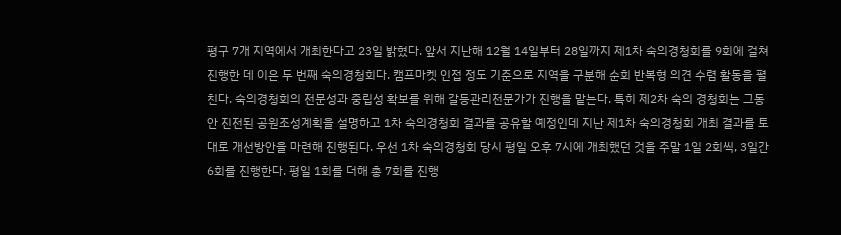평구 7개 지역에서 개최한다고 23일 밝혔다. 앞서 지난해 12월 14일부터 28일까지 제1차 숙의경청회를 9회에 걸쳐 진행한 데 이은 두 번째 숙의경청회다. 캠프마켓 인접 정도 기준으로 지역을 구분해 순회 반복형 의견 수렴 활동을 펼친다. 숙의경청회의 전문성과 중립성 확보를 위해 갈등관리전문가가 진행을 맡는다. 특히 제2차 숙의 경청회는 그동안 진전된 공원조성계획을 설명하고 1차 숙의경청회 결과를 공유할 예정인데 지난 제1차 숙의경청회 개최 결과를 토대로 개선방안을 마련해 진행된다. 우선 1차 숙의경청회 당시 평일 오후 7시에 개최했던 것을 주말 1일 2회씩, 3일간 6회를 진행한다. 평일 1회를 더해 총 7회를 진행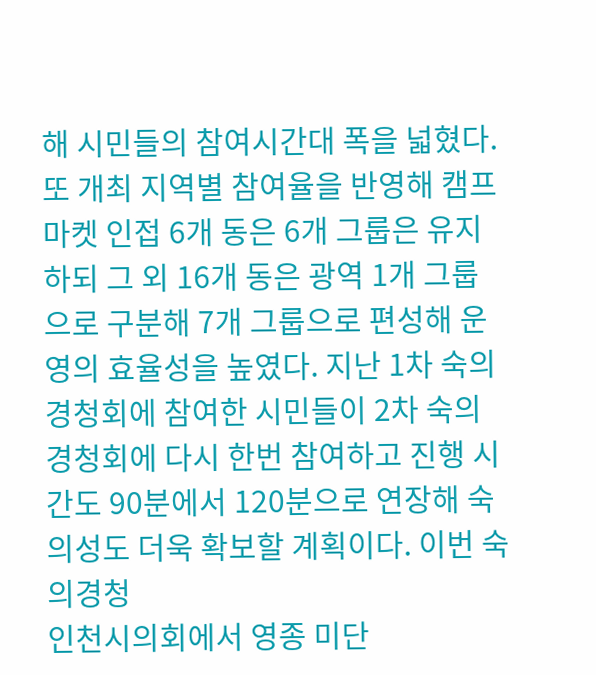해 시민들의 참여시간대 폭을 넓혔다. 또 개최 지역별 참여율을 반영해 캠프마켓 인접 6개 동은 6개 그룹은 유지하되 그 외 16개 동은 광역 1개 그룹으로 구분해 7개 그룹으로 편성해 운영의 효율성을 높였다. 지난 1차 숙의경청회에 참여한 시민들이 2차 숙의경청회에 다시 한번 참여하고 진행 시간도 90분에서 120분으로 연장해 숙의성도 더욱 확보할 계획이다. 이번 숙의경청
인천시의회에서 영종 미단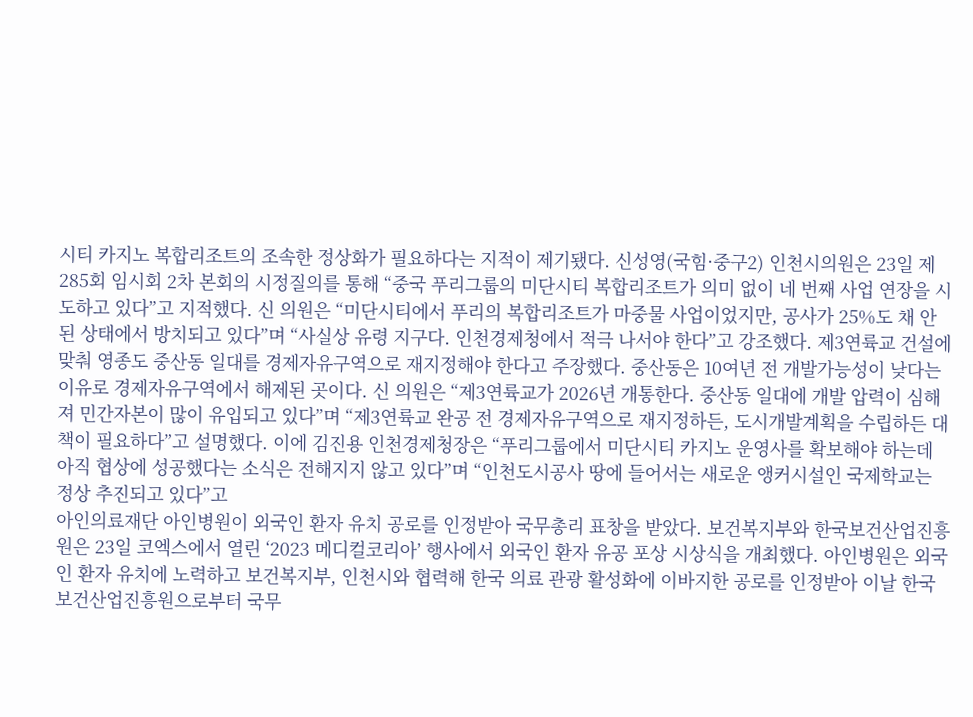시티 카지노 복합리조트의 조속한 정상화가 필요하다는 지적이 제기됐다. 신성영(국힘·중구2) 인천시의원은 23일 제285회 임시회 2차 본회의 시정질의를 통해 “중국 푸리그룹의 미단시티 복합리조트가 의미 없이 네 번째 사업 연장을 시도하고 있다”고 지적했다. 신 의원은 “미단시티에서 푸리의 복합리조트가 마중물 사업이었지만, 공사가 25%도 채 안 된 상태에서 방치되고 있다”며 “사실상 유령 지구다. 인천경제청에서 적극 나서야 한다”고 강조했다. 제3연륙교 건설에 맞춰 영종도 중산동 일대를 경제자유구역으로 재지정해야 한다고 주장했다. 중산동은 10여년 전 개발가능성이 낮다는 이유로 경제자유구역에서 해제된 곳이다. 신 의원은 “제3연륙교가 2026년 개통한다. 중산동 일대에 개발 압력이 심해져 민간자본이 많이 유입되고 있다”며 “제3연륙교 완공 전 경제자유구역으로 재지정하든, 도시개발계획을 수립하든 대책이 필요하다”고 설명했다. 이에 김진용 인천경제청장은 “푸리그룹에서 미단시티 카지노 운영사를 확보해야 하는데 아직 협상에 성공했다는 소식은 전해지지 않고 있다”며 “인천도시공사 땅에 들어서는 새로운 앵커시설인 국제학교는 정상 추진되고 있다”고
아인의료재단 아인병원이 외국인 환자 유치 공로를 인정받아 국무총리 표창을 받았다. 보건복지부와 한국보건산업진흥원은 23일 코엑스에서 열린 ‘2023 메디컬코리아’ 행사에서 외국인 환자 유공 포상 시상식을 개최했다. 아인병원은 외국인 환자 유치에 노력하고 보건복지부, 인천시와 협력해 한국 의료 관광 활성화에 이바지한 공로를 인정받아 이날 한국보건산업진흥원으로부터 국무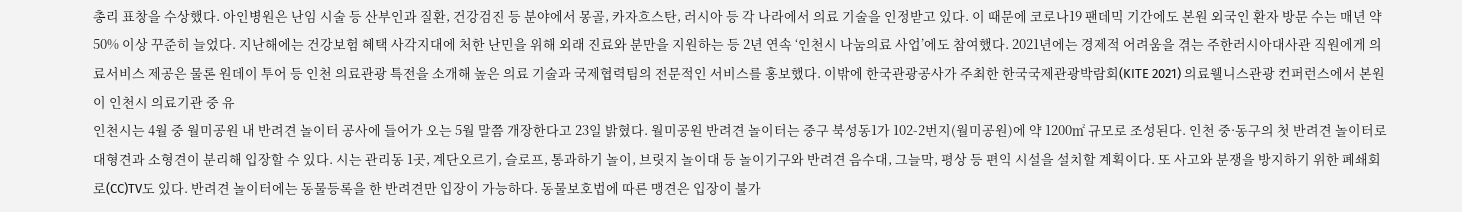총리 표창을 수상했다. 아인병원은 난임 시술 등 산부인과 질환, 건강검진 등 분야에서 몽골, 카자흐스탄, 러시아 등 각 나라에서 의료 기술을 인정받고 있다. 이 때문에 코로나19 팬데믹 기간에도 본원 외국인 환자 방문 수는 매년 약 50% 이상 꾸준히 늘었다. 지난해에는 건강보험 혜택 사각지대에 처한 난민을 위해 외래 진료와 분만을 지원하는 등 2년 연속 ‘인천시 나눔의료 사업’에도 참여했다. 2021년에는 경제적 어려움을 겪는 주한러시아대사관 직원에게 의료서비스 제공은 물론 원데이 투어 등 인천 의료관광 특전을 소개해 높은 의료 기술과 국제협력팀의 전문적인 서비스를 홍보했다. 이밖에 한국관광공사가 주최한 한국국제관광박람회(KITE 2021) 의료웰니스관광 컨퍼런스에서 본원이 인천시 의료기관 중 유
인천시는 4월 중 월미공원 내 반려견 놀이터 공사에 들어가 오는 5월 말쯤 개장한다고 23일 밝혔다. 월미공원 반려견 놀이터는 중구 북성동1가 102-2번지(월미공원)에 약 1200㎡ 규모로 조성된다. 인천 중·동구의 첫 반려견 놀이터로 대형견과 소형견이 분리해 입장할 수 있다. 시는 관리동 1곳, 계단오르기, 슬로프, 통과하기 놀이, 브릿지 놀이대 등 놀이기구와 반려견 음수대, 그늘막, 평상 등 편익 시설을 설치할 계획이다. 또 사고와 분쟁을 방지하기 위한 폐쇄회로(CC)TV도 있다. 반려견 놀이터에는 동물등록을 한 반려견만 입장이 가능하다. 동물보호법에 따른 맹견은 입장이 불가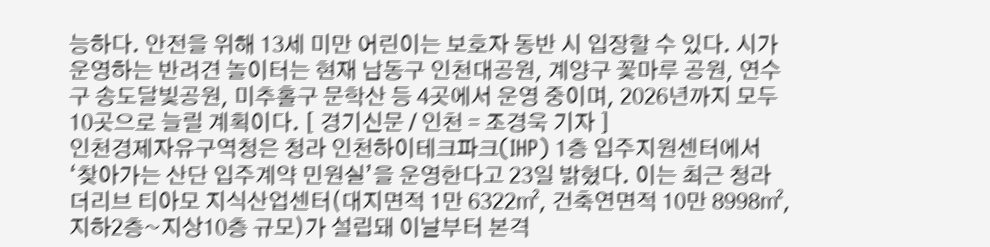능하다. 안전을 위해 13세 미만 어린이는 보호자 동반 시 입장할 수 있다. 시가 운영하는 반려견 놀이터는 현재 남동구 인천대공원, 계양구 꽃마루 공원, 연수구 송도달빛공원, 미추홀구 문학산 등 4곳에서 운영 중이며, 2026년까지 모두 10곳으로 늘릴 계획이다. [ 경기신문 / 인천 = 조경욱 기자 ]
인천경제자유구역청은 청라 인천하이테크파크(IHP) 1층 입주지원센터에서 ‘찾아가는 산단 입주계약 민원실’을 운영한다고 23일 밝혔다. 이는 최근 청라 더리브 티아모 지식산업센터(대지면적 1만 6322㎡, 건축연면적 10만 8998㎡, 지하2층~지상10층 규모)가 설립돼 이날부터 본격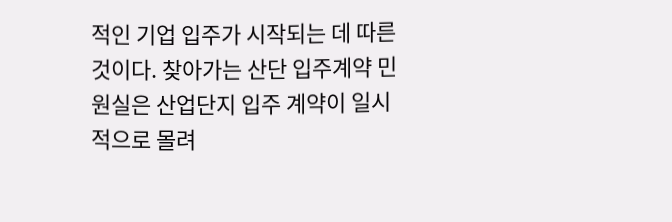적인 기업 입주가 시작되는 데 따른 것이다. 찾아가는 산단 입주계약 민원실은 산업단지 입주 계약이 일시적으로 몰려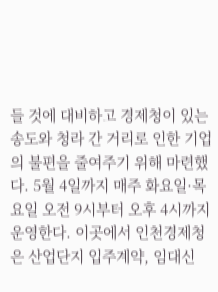들 것에 대비하고 경제청이 있는 송도와 청라 간 거리로 인한 기업의 불편을 줄여주기 위해 마련했다. 5월 4일까지 매주 화요일·목요일 오전 9시부터 오후 4시까지 운영한다. 이곳에서 인천경제청은 산업단지 입주계약, 임대신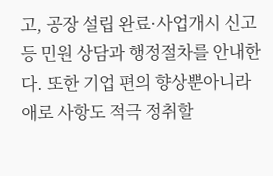고, 공장 설립 완료·사업개시 신고 등 민원 상담과 행정절차를 안내한다. 또한 기업 편의 향상뿐아니라 애로 사항도 적극 정취할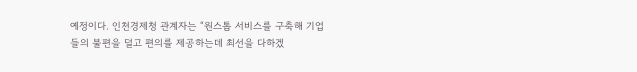예정이다. 인천경제청 관계자는 “원스톱 서비스를 구축해 기업들의 불편을 덜고 편의를 제공하는데 최선을 다하겠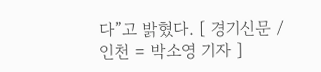다”고 밝혔다. [ 경기신문 / 인천 = 박소영 기자 ]